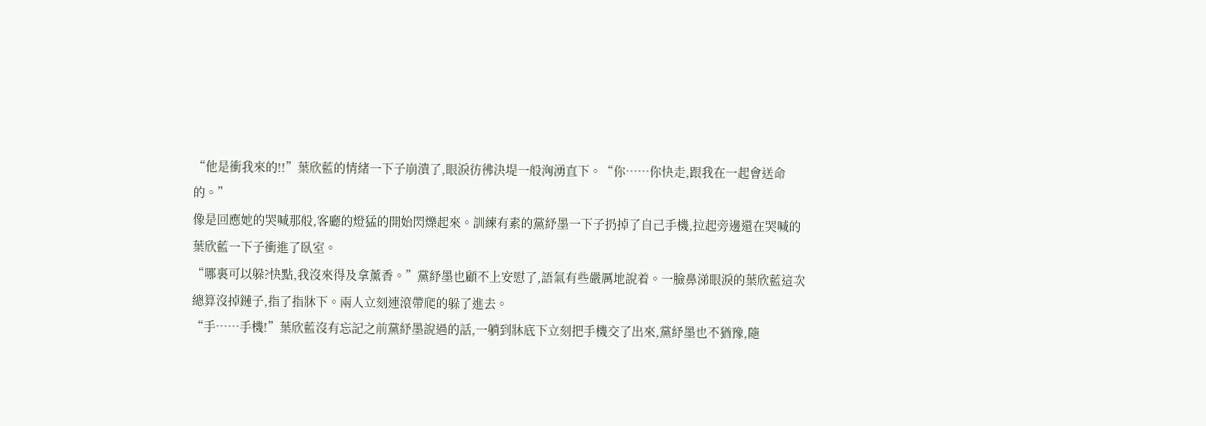“他是衝我來的!!”葉欣藍的情緒一下子崩潰了,眼淚彷彿決堤一般洶湧直下。“你……你快走,跟我在一起會送命的。”
像是回應她的哭喊那般,客廳的燈猛的開始閃爍起來。訓練有素的黨紓墨一下子扔掉了自己手機,拉起旁邊還在哭喊的葉欣藍一下子衝進了臥室。
“哪裏可以躲?快點,我沒來得及拿薰香。”黨紓墨也顧不上安慰了,語氣有些嚴厲地說着。一臉鼻涕眼淚的葉欣藍這次總算沒掉鏈子,指了指牀下。兩人立刻連滾帶爬的躲了進去。
“手……手機!”葉欣藍沒有忘記之前黨紓墨說過的話,一躺到牀底下立刻把手機交了出來,黨紓墨也不猶豫,隨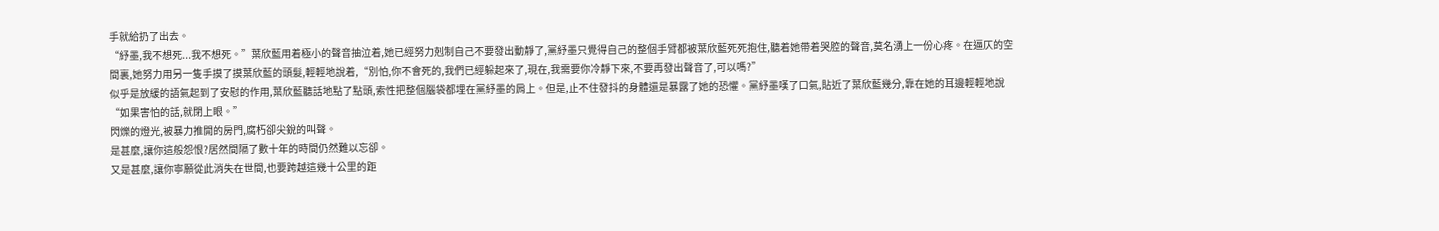手就給扔了出去。
“紓墨,我不想死...我不想死。”葉欣藍用着極小的聲音抽泣着,她已經努力剋制自己不要發出動靜了,黨紓墨只覺得自己的整個手臂都被葉欣藍死死抱住,聽着她帶着哭腔的聲音,莫名湧上一份心疼。在逼仄的空間裏,她努力用另一隻手摸了摸葉欣藍的頭髮,輕輕地說着,“別怕,你不會死的,我們已經躲起來了,現在,我需要你冷靜下來,不要再發出聲音了,可以嗎?”
似乎是放緩的語氣起到了安慰的作用,葉欣藍聽話地點了點頭,索性把整個腦袋都埋在黨紓墨的肩上。但是,止不住發抖的身體還是暴露了她的恐懼。黨紓墨嘆了口氣,貼近了葉欣藍幾分,靠在她的耳邊輕輕地說
“如果害怕的話,就閉上眼。”
閃爍的燈光,被暴力推開的房門,腐朽卻尖銳的叫聲。
是甚麼,讓你這般怨恨?居然間隔了數十年的時間仍然難以忘卻。
又是甚麼,讓你寧願從此消失在世間,也要跨越這幾十公里的距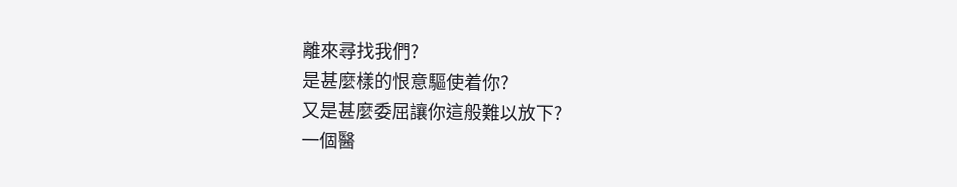離來尋找我們?
是甚麼樣的恨意驅使着你?
又是甚麼委屈讓你這般難以放下?
一個醫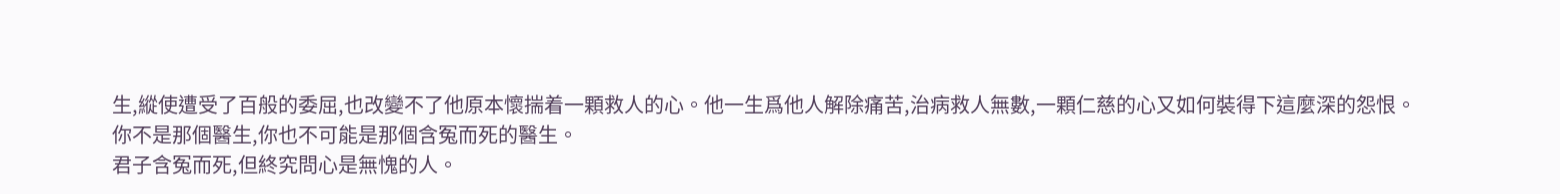生,縱使遭受了百般的委屈,也改變不了他原本懷揣着一顆救人的心。他一生爲他人解除痛苦,治病救人無數,一顆仁慈的心又如何裝得下這麼深的怨恨。
你不是那個醫生,你也不可能是那個含冤而死的醫生。
君子含冤而死,但終究問心是無愧的人。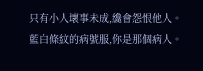只有小人壞事未成,纔會怨恨他人。
藍白條紋的病號服,你是那個病人。